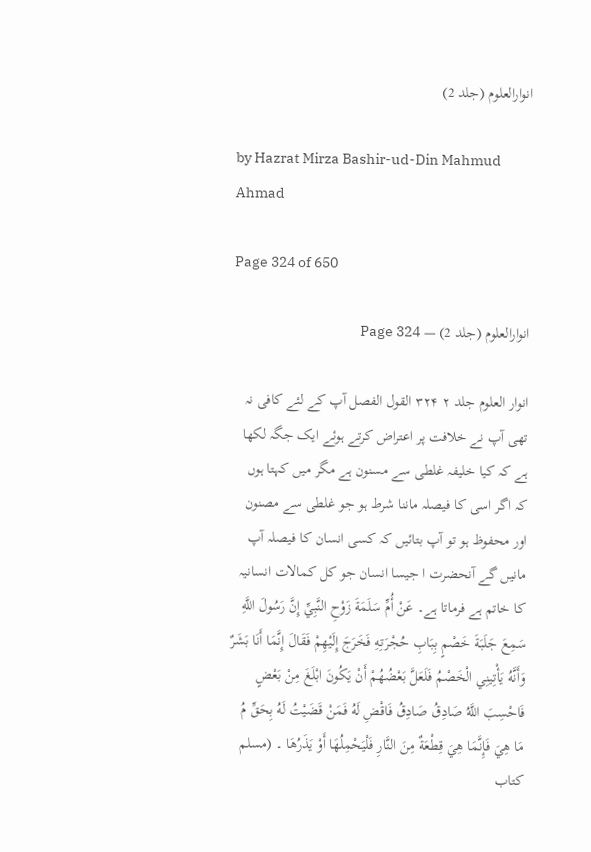انوارالعلوم (جلد 2)

by Hazrat Mirza Bashir-ud-Din Mahmud Ahmad

Page 324 of 650

انوارالعلوم (جلد 2) — Page 324

انوار العلوم جلد ۲ ۳۲۴ القول الفصل آپ کے لئے کافی نہ تھی آپ نے خلافت پر اعتراض کرتے ہوئے ایک جگہ لکھا ہے کہ کیا خلیفہ غلطی سے مسنون ہے مگر میں کہتا ہوں کہ اگر اسی کا فیصلہ ماننا شرط ہو جو غلطی سے مصنون اور محفوظ ہو تو آپ بتائیں کہ کسی انسان کا فیصلہ آپ مانیں گے آنحضرت ا جیسا انسان جو کل کمالات انسانیہ کا خاتم ہے فرماتا ہے۔ عَنْ أُمِّ سَلَمَةَ زَوْحِ النَّبِيِّ إِنَّ رَسُولَ اللَّهِ سَمِعَ جَلَبَةَ خَصْمٍ بِبَابِ حُجْرَتِهِ فَخَرَجَ إِلَيْهِمْ فَقَالَ إِنَّمَا أَنَا بَشَرٌ وَأَنَّهُ يَأْتِينِي الْخَصْمُ فَلَعَلَّ بَعْضُهُمْ أَنْ يَكُونَ ابْلَغَ مِنْ بَعْضٍ فَاحْسِبَ اللَّهُ صَادِقُ صَادِقُ فَاقْضِ لَهُ فَمَنْ قَضَيْتُ لَهُ بِحَقِّ مُ مَا هِيَ فَإِنَّمَا هِيَ قِطْعَةٌ مِنَ النَّارِ فَلْيَحْمِلُهَا أَوْ يَذَرُهَا ۔ (مسلم کتاب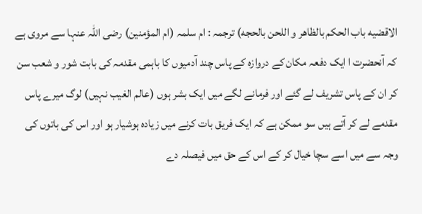الاقضيه باب الحكم بالظاهر و اللحن بالحجه) ترجمہ : ام سلمہ (ام المؤمنین) رضی اللہ عنہا سے مروی ہے کہ آنحضرت ا ایک دفعہ مکان کے دروازہ کے پاس چند آدمیوں کا باہمی مقدمہ کی بابت شور و شعب سن کر ان کے پاس تشریف لے گئے اور فرمانے لگے میں ایک بشر ہوں (عالم الغیب نہیں) لوگ میرے پاس مقدمے لے کر آتے ہیں سو ممکن ہے کہ ایک فریق بات کرنے میں زیادہ ہوشیار ہو اور اس کی باتوں کی وجہ سے میں اسے سچا خیال کر کے اس کے حق میں فیصلہ دے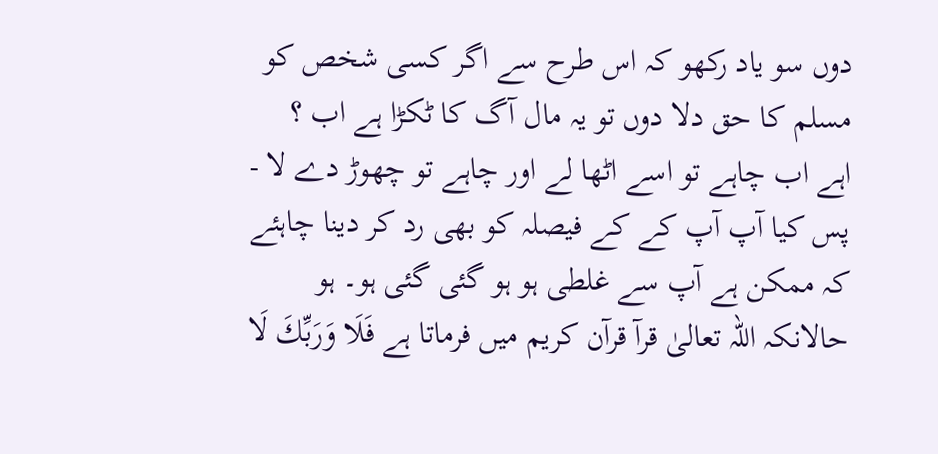دوں سو یاد رکھو کہ اس طرح سے اگر کسی شخص کو مسلم کا حق دلا دوں تو یہ مال آگ کا ٹکڑا ہے اب ؟ اہے اب چاہے تو اسے اٹھا لے اور چاہے تو چھوڑ دے لا - پس کیا آپ آپ کے کے فیصلہ کو بھی رد کر دینا چاہئے کہ ممکن ہے آپ سے غلطی ہو ہو گئی گئی ہو۔ ہو حالانکہ اللہ تعالیٰ قرآ قرآن کریم میں فرماتا ہے فَلَا وَرَبِّكَ لَا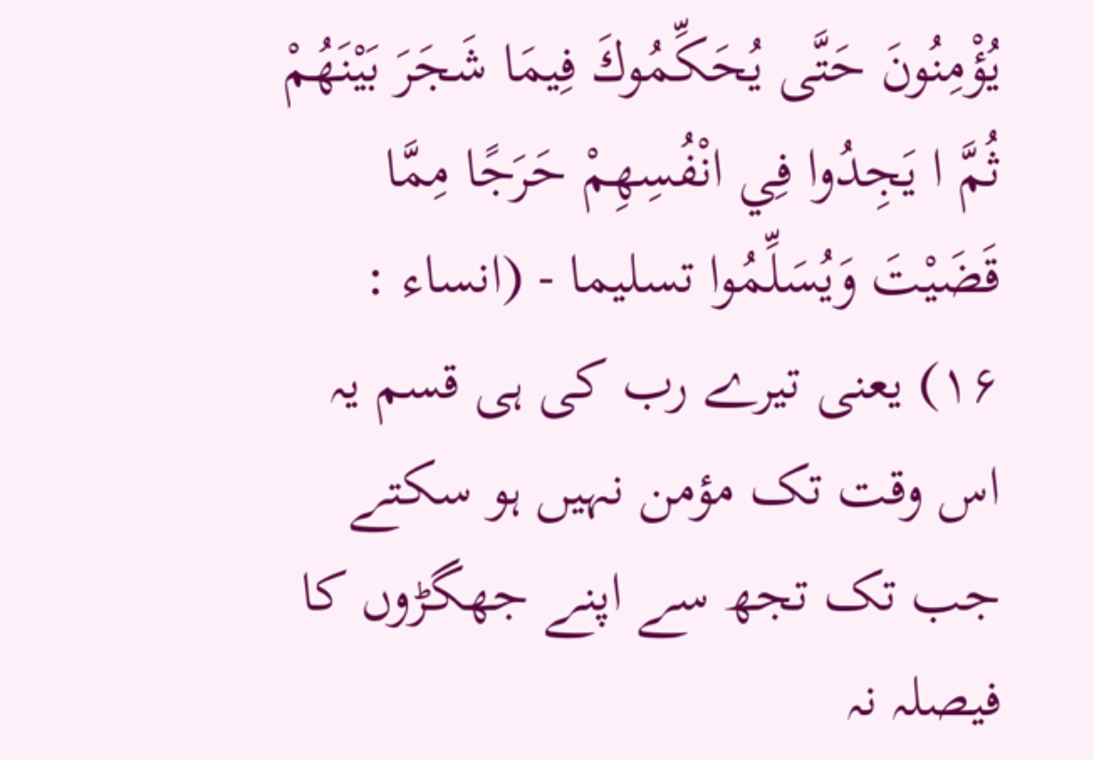يُؤْمِنُونَ حَتَّى يُحَكِّمُوكَ فِيمَا شَجَرَ بَيْنَهُمْ ثُمَّ ا يَجِدُوا فِي انْفُسِهِمْ حَرَجًا مِمَّا قَضَيْتَ وَيُسَلِّمُوا تسليما - (انساء : ۱۶) یعنی تیرے رب کی ہی قسم یہ اس وقت تک مؤمن نہیں ہو سکتے جب تک تجھ سے اپنے جھگڑوں کا فیصلہ نہ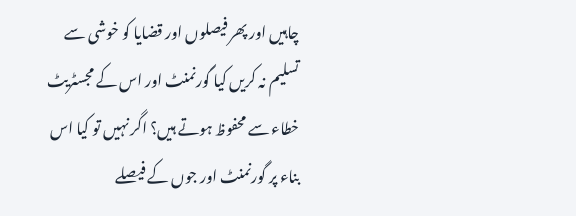چاہیں اور پھر فیصلوں اور قضایا کو خوشی سے تسلیم نہ کریں کیا گورنمنٹ اور اس کے مجسٹریٹ خطاء سے محفوظ ہوتے ہیں؟ اگر نہیں تو کیا اس بناء پر گورنمنٹ اور جوں کے فیصلے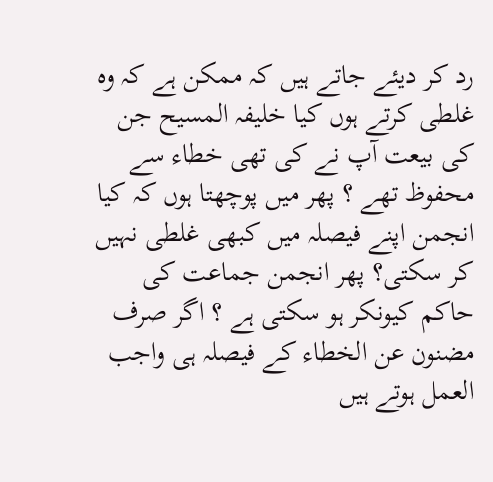رد کر دیئے جاتے ہیں کہ ممکن ہے کہ وہ غلطی کرتے ہوں کیا خلیفہ المسیح جن کی بیعت آپ نے کی تھی خطاء سے محفوظ تھے ؟ پھر میں پوچھتا ہوں کہ کیا انجمن اپنے فیصلہ میں کبھی غلطی نہیں کر سکتی؟ پھر انجمن جماعت کی حاکم کیونکر ہو سکتی ہے ؟ اگر صرف مضنون عن الخطاء کے فیصلہ ہی واجب العمل ہوتے ہیں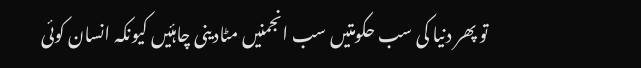تو پھر دنیا کی سب حکومتیں سب انجمنیں مٹادینی چاہئیں کیونکہ انسان کوئی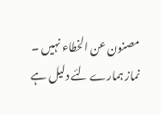مصنون عن الخطاء نہیں ۔ نماز ہمارے لئے دلیل ہے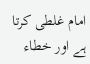امام غلطی کرتا ہے اور خطاء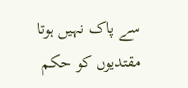سے پاک نہیں ہوتا مقتدیوں کو حکم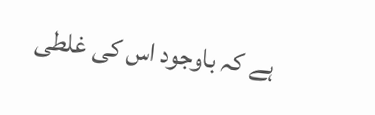ہے کہ باوجود اس کی غلطی